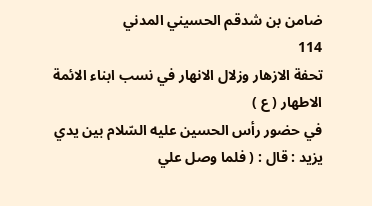ضامن بن شدقم الحسيني المدني
114
تحفة الازهار وزلال الانهار في نسب ابناء الائمة الاطهار ( ع )
في حضور رأس الحسين عليه السّلام بين يدي يزيد : قال : ( فلما وصل علي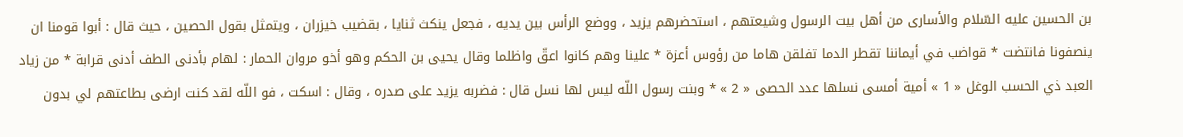بن الحسين عليه السّلام والأسارى من أهل بيت الرسول وشيعتهم ، استحضرهم يزيد ، ووضع الرأس بين يديه ، فجعل ينكث ثنايا ، بقضيب خيزران ، ويتمثل بقول الحصين ، حيث قال : أبوا قومنا ان ينصفونا فانتضت * قواضب في أيماننا تقطر الدما تفلقن هاما من رؤوس أعزة * علينا وهم كانوا اعقّ واظلما وقال يحيى بن الحكم وهو أخو مروان الحمار : لهام بأدنى الطف أدنى قرابة * من زياد العبد ذي الحسب الوغل « 1 » أمية أمسى نسلها عدد الحصى « 2 » * وبنت رسول اللّه ليس لها نسل قال : فضربه يزيد على صدره ، وقال : اسكت ، فو اللّه لقد كنت ارضى بطاعتهم لي بدون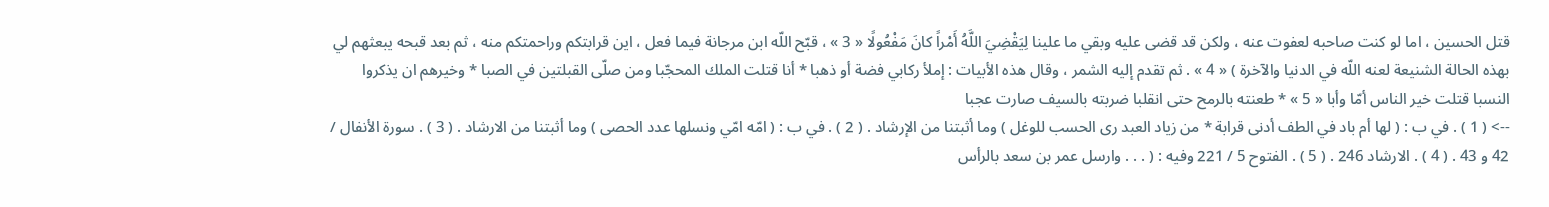قتل الحسين ، اما لو كنت صاحبه لعفوت عنه ، ولكن قد قضى عليه وبقي ما علينا لِيَقْضِيَ اللَّهُ أَمْراً كانَ مَفْعُولًا « 3 » ، قبّح اللّه ابن مرجانة فيما فعل ، اين قرابتكم وراحمتكم منه ، ثم بعد قبحه يبعثهم لي بهذه الحالة الشنيعة لعنه اللّه في الدنيا والآخرة ) « 4 » . ثم تقدم إليه الشمر ، وقال هذه الأبيات : إملأ ركابي فضة أو ذهبا * أنا قتلت الملك المحجّبا ومن صلّى القبلتين في الصبا * وخيرهم ان يذكروا النسبا قتلت خير الناس أمّا وأبا « 5 » * طعنته بالرمح حتى انقلبا ضربته بالسيف صارت عجبا
--> ( 1 ) . في ب : ( لها أم باد في الطف أدنى قرابة * من زياد العبد رى الحسب للوغل ) وما أثبتنا من الإرشاد . ( 2 ) . في ب : ( امّه امّي ونسلها عدد الحصى ) وما أثبتنا من الارشاد . ( 3 ) . سورة الأنفال / 42 و 43 . ( 4 ) . الارشاد 246 . ( 5 ) . الفتوح 5 / 221 وفيه : ( . . . وارسل عمر بن سعد بالرأس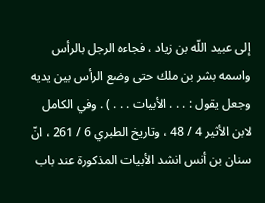إلى عبيد اللّه بن زياد ، فجاءه الرجل بالرأس واسمه بشر بن ملك حتى وضع الرأس بين يديه وجعل يقول : . . . الأبيات . . . ) . وفي الكامل لابن الأثير 4 / 48 ، وتاريخ الطبري 6 / 261 ، انّ سنان بن أنس انشد الأبيات المذكورة عند باب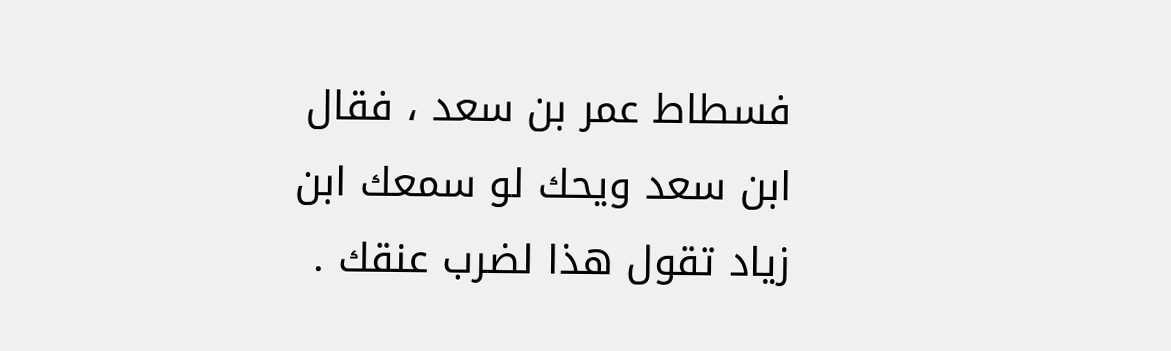فسطاط عمر بن سعد ، فقال ابن سعد ويحك لو سمعك ابن زياد تقول هذا لضرب عنقك .